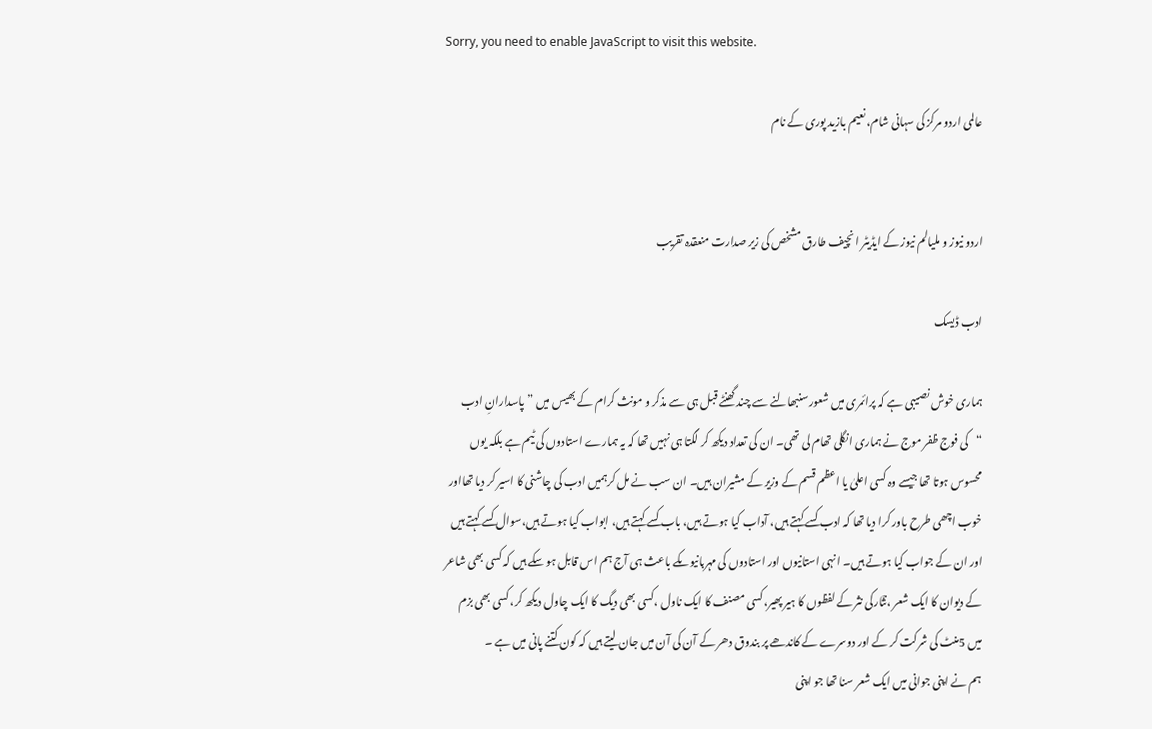Sorry, you need to enable JavaScript to visit this website.

عالمی اردو مرکز کی سہانی شام، نعیم بازید پوری کے نام


اردو نیوز و ملیالم نیوز کے ایڈیٹر ا نچیف طارق مشخص کی زیر صدارت منعقدہ تقریب

ادب ڈیسک

ہماری خوش نصیبی ہے کہ پرائمری میں شعور سنبھالنے سے چند گھنٹے قبل ہی سے مذکر و مونث کرام کے بھیس میں ”پاسدارانِ ادب “کی فوج ظفر موج نے ہماری انگلی تھام لی تھی۔ ان کی تعداد دیکھ کر لگتا ہی نہیں تھا کہ یہ ہمارے استادوں کی ٹیم ہے بلکہ یوں محسوس ہوتا تھا جیسے وہ کسی اعلیٰ یا اعظم قسم کے وزیر کے مشیران ہیں۔ ان سب نے مل کرہمیں ادب کی چاشنی کا اسیر کر دیا تھااور خوب اچھی طرح باور کرا دیا تھا کہ ادب کسے کہتے ہیں، آداب کیا ہوتے ہیں، باب کسے کہتے ہیں، ابواب کیا ہوتے ہیں،سوال کسے کہتے ہیں اور ان کے جواب کیا ہوتے ہیں۔ انہی استانیوں اور استادوں کی مہربانیوںکے باعث ہی آج ہم اس قابل ہو سکے ہیں کہ کسی بھی شاعر کے دیوان کا ایک شعر ،نثّارکی نثر کے لفظوں کا ہیر پھیر، کسی مصنف کا ایک ناول ،کسی بھی دیگ کا ایک چاول دیکھ کر، کسی بھی بزم میں 5منٹ کی شرکت کر کے اور دوسرے کے کاندھے پر بندوق دھر کے آن کی آن میں جان لیتے ہیں کہ کون کتنے پانی میں ہے ۔
ہم نے اپنی جوانی میں ایک شعر سنا تھا جو اپنی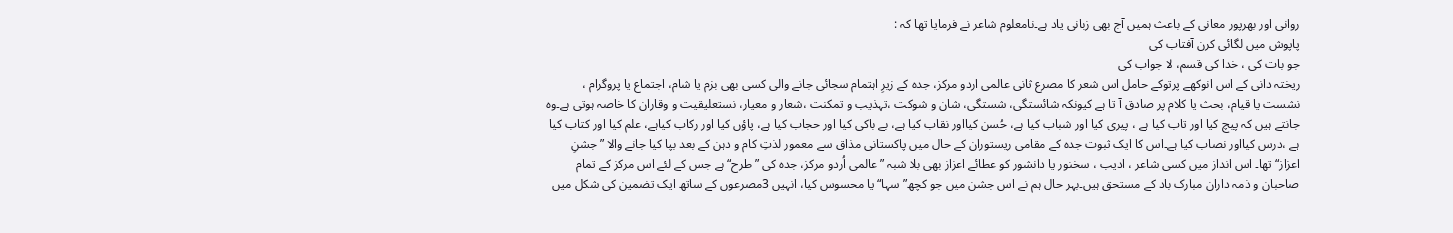روانی اور بھرپور معانی کے باعث ہمیں آج بھی زبانی یاد ہے۔نامعلوم شاعر نے فرمایا تھا کہ :
پاپوش میں لگائی کرن آفتاب کی
جو بات کی ، خدا کی قسم، لا جواب کی
ریختہ دانی کے اس انوکھے پرتوکے حامل اس شعر کا مصرع ثانی عالمی اردو مرکز، جدہ کے زیرِ اہتمام سجائی جانے والی کسی بھی بزم یا شام، اجتماع یا پروگرام ، نشست یا قیام، بحث یا کلام پر صادق آ تا ہے کیونکہ شائستگی، شستگی، شان و شوکت ،تہذیب و تمکنت ،شعار و معیار، نستعلیقیت و وقاران کا خاصہ ہوتی ہے۔وہ جانتے ہیں کہ پیچ کیا اور تاب کیا ہے ، پیری کیا اور شباب کیا ہے، حُسن کیااور نقاب کیا ہے، بے باکی کیا اور حجاب کیا ہے، پاؤں کیا اور رکاب کیاہے، علم کیا اور کتاب کیا ہے ،درس کیااور نصاب کیا ہے۔اس کا ایک ثبوت جدہ کے مقامی ریستوران کے حال میں پاکستانی مذاق سے معمور لذتِ کام و دہن کے بعد بپا کیا جانے والا ”جشنِ اعزاز“ تھا۔ اس انداز میں کسی شاعر ، ادیب ، سخنور یا دانشور کو عطائے اعزاز بھی بلا شبہ ”عالمی اُردو مرکز، جدہ کی ”طرح“ ہے جس کے لئے اس مرکز کے تمام صاحبان و ذمہ داران مبارک باد کے مستحق ہیں۔بہر حال ہم نے اس جشن میں جو کچھ” سہا“ یا محسوس کیا، انہیں 3مصرعوں کے ساتھ ایک تضمین کی شکل میں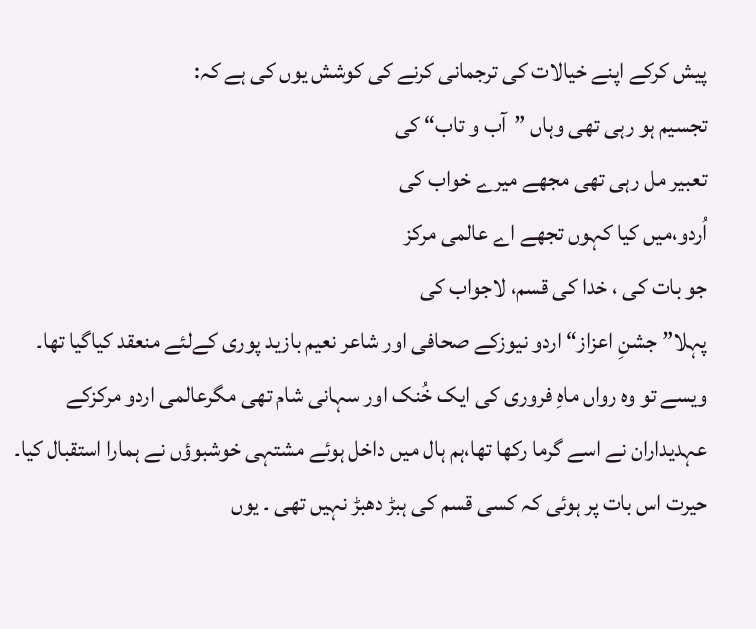پیش کرکے اپنے خیالات کی ترجمانی کرنے کی کوشش یوں کی ہے کہ:
تجسیم ہو رہی تھی وہاں ”آب و تاب“ کی
تعبیر مل رہی تھی مجھے میرے خواب کی
اُردو،میں کیا کہوں تجھے اے عالمی مرکز
جو بات کی ، خدا کی قسم، لاجواب کی
پہلا” جشنِ اعزاز“ اردو نیوزکے صحافی اور شاعر نعیم بازید پوری کےلئے منعقد کیاگیا تھا۔ ویسے تو وہ رواں ماہِ فروری کی ایک خُنک اور سہانی شام تھی مگرعالمی اردو مرکزکے عہدیداران نے اسے گرما رکھا تھا،ہم ہال میں داخل ہوئے مشتہی خوشبوؤں نے ہمارا استقبال کیا۔ حیرت اس بات پر ہوئی کہ کسی قسم کی ہبڑ دھبڑ نہیں تھی ۔ یوں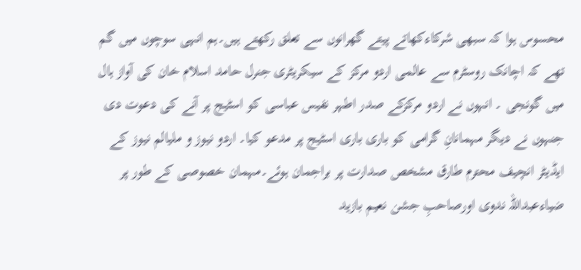محسوس ہوا کہ سبھی شرکاءکھاتے پیتے گھرانوں سے تعلق رکھتے ہیں۔ہم انہی سوچوں میں گم تھے کہ اچانک روسٹرم سے عالمی اردو مرکز کے سیکریٹری جنرل حامد اسلام خان کی آواز ہال میں گونجی ۔ انہوں نے اردو مرکزکے صدر اطہر نفیس عباسی کو اسٹیج پر آنے کی دعوت دی جنہوں نے دیگر مہمانانِ گرامی کو باری باری اسٹیج پر مدعو کیا۔ اردو نیوز و ملیالم نیوز کے ایڈیٹر انچیف محترم طارق مشخص صدارت پر براجمان ہوئے۔مہمان خصوصی کے طور پر ضیاءعبداللہ ندوی اورصاحبِ جشن نعیم بازید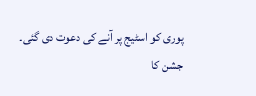پوری کو اسٹیج پر آنے کی دعوت دی گئی۔
جشن کا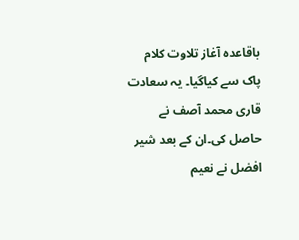باقاعدہ آغاز تلاوت کلام پاک سے کیاگیا۔ یہ سعادت قاری محمد آصف نے حاصل کی۔ان کے بعد شیر افضل نے نعیم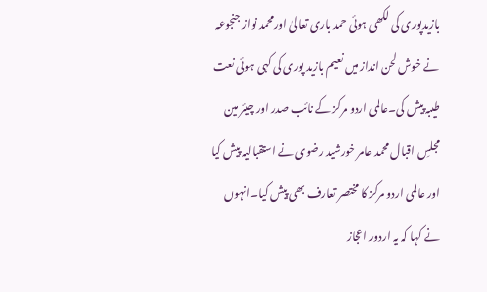بازیدپوری کی لکھی ہوئی حمد باری تعالیٰ اورمحمد نواز جنجوعہ نے خوش لحن انداز میں نعیم بازید پوری کی کہی ہوئی نعت طیبہ پیش کی۔عالمی اردو مرکز کے نائب صدر اور چیئر مین مجلسِ اقبال محمد عامر خورشید رضوی نے استقبالیہ پیش کیا اور عالمی اردو مرکز کا مختصر تعارف بھی پیش کیا۔انہوں نے کہا کہ یہ اردور اعجاز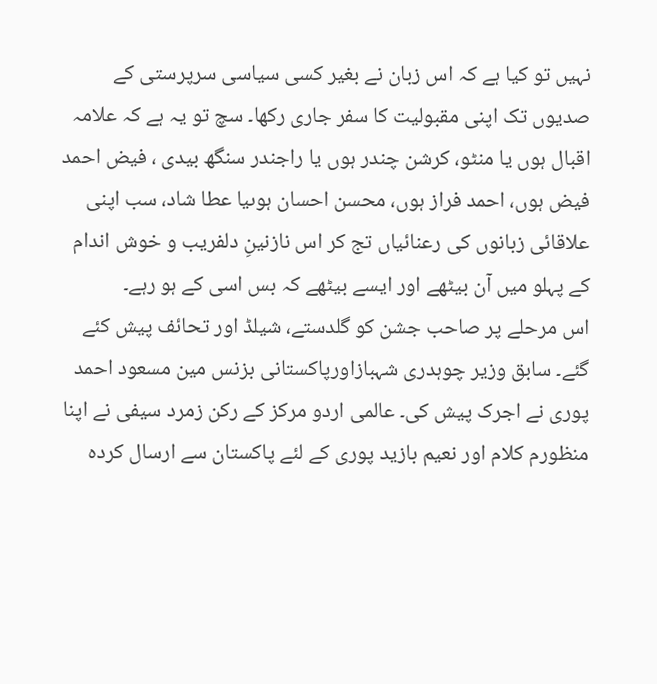نہیں تو کیا ہے کہ اس زبان نے بغیر کسی سیاسی سرپرستی کے صدیوں تک اپنی مقبولیت کا سفر جاری رکھا۔ سچ تو یہ ہے کہ علامہ اقبال ہوں یا منٹو، کرشن چندر ہوں یا راجندر سنگھ بیدی ، فیض احمد فیض ہوں، احمد فراز ہوں، محسن احسان ہوںیا عطا شاد، سب اپنی علاقائی زبانوں کی رعنائیاں تج کر اس نازنینِ دلفریب و خوش اندام کے پہلو میں آن بیٹھے اور ایسے بیٹھے کہ بس اسی کے ہو رہے۔
اس مرحلے پر صاحب جشن کو گلدستے، شیلڈ اور تحائف پیش کئے گئے۔ سابق وزیر چوہدری شہبازاورپاکستانی بزنس مین مسعود احمد پوری نے اجرک پیش کی۔ عالمی اردو مرکز کے رکن زمرد سیفی نے اپنا منظورم کلام اور نعیم بازید پوری کے لئے پاکستان سے ارسال کردہ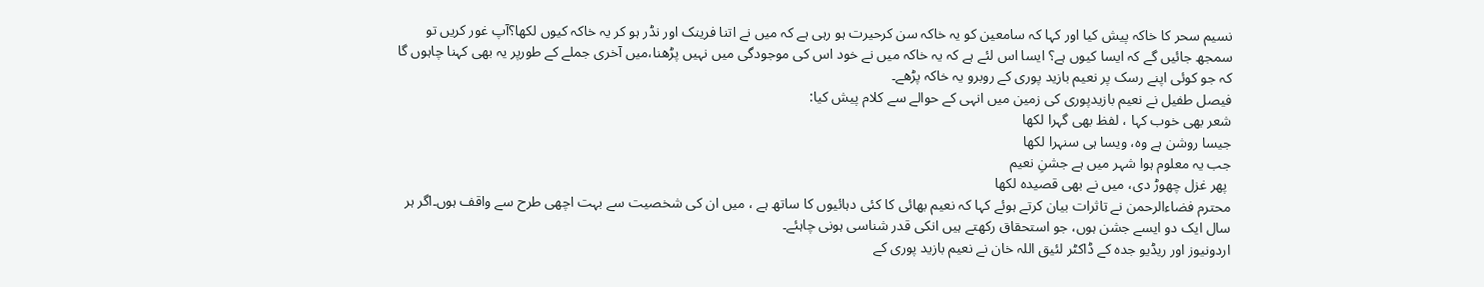نسیم سحر کا خاکہ پیش کیا اور کہا کہ سامعین کو یہ خاکہ سن کرحیرت ہو رہی ہے کہ میں نے اتنا فرینک اور نڈر ہو کر یہ خاکہ کیوں لکھا؟آپ غور کریں تو سمجھ جائیں گے کہ ایسا کیوں ہے؟ ایسا اس لئے ہے کہ یہ خاکہ میں نے خود اس کی موجودگی میں نہیں پڑھنا،میں آخری جملے کے طورپر یہ بھی کہنا چاہوں گا کہ جو کوئی اپنے رسک پر نعیم بازید پوری کے روبرو یہ خاکہ پڑھے۔
فیصل طفیل نے نعیم بازیدپوری کی زمین میں انہی کے حوالے سے کلام پیش کیا:
شعر بھی خوب کہا ، لفظ بھی گہرا لکھا
جیسا روشن ہے وہ، ویسا ہی سنہرا لکھا
جب یہ معلوم ہوا شہر میں ہے جشنِ نعیم
 پھر غزل چھوڑ دی، میں نے بھی قصیدہ لکھا
محترم فضاءالرحمن نے تاثرات بیان کرتے ہوئے کہا کہ نعیم بھائی کا کئی دہائیوں کا ساتھ ہے ، میں ان کی شخصیت سے بہت اچھی طرح سے واقف ہوں۔اگر ہر سال ایک دو ایسے جشن ہوں، جو استحقاق رکھتے ہیں انکی قدر شناسی ہونی چاہئے۔
اردونیوز اور ریڈیو جدہ کے ڈاکٹر لئیق اللہ خان نے نعیم بازید پوری کے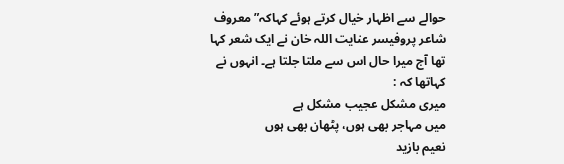حوالے سے اظہار خیال کرتے ہوئے کہاکہ” معروف شاعر پروفیسر عنایت اللہ خان نے ایک شعر کہا تھا آج میرا حال اس سے ملتا جلتا ہے۔ انہوں نے کہاتھا کہ :
میری مشکل عجیب مشکل ہے
میں مہاجر بھی ہوں، پٹھان بھی ہوں
نعیم بازید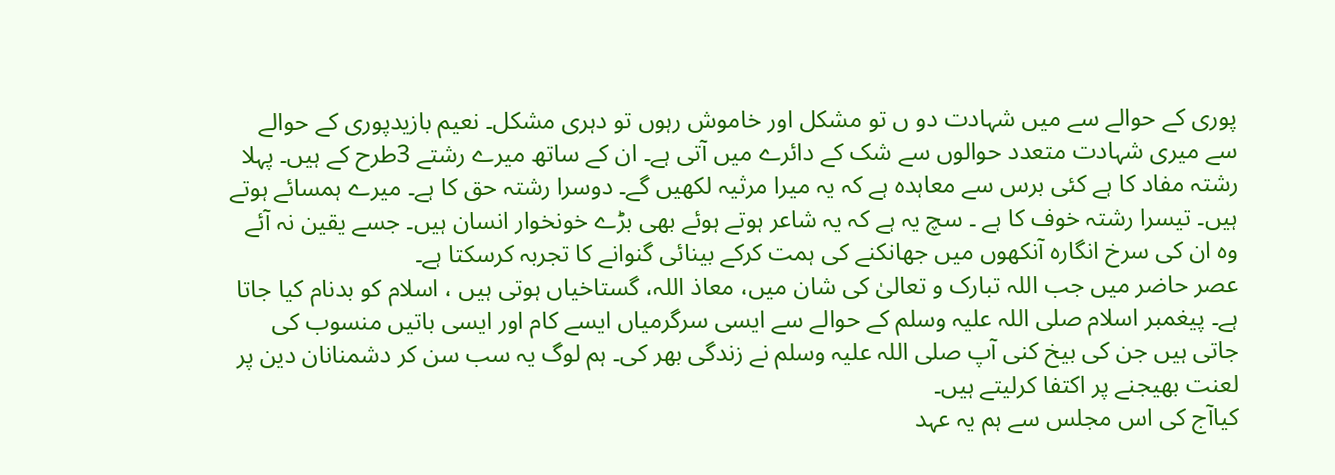پوری کے حوالے سے میں شہادت دو ں تو مشکل اور خاموش رہوں تو دہری مشکل۔ نعیم بازیدپوری کے حوالے سے میری شہادت متعدد حوالوں سے شک کے دائرے میں آتی ہے۔ ان کے ساتھ میرے رشتے 3طرح کے ہیں۔ پہلا رشتہ مفاد کا ہے کئی برس سے معاہدہ ہے کہ یہ میرا مرثیہ لکھیں گے۔ دوسرا رشتہ حق کا ہے۔ میرے ہمسائے ہوتے ہیں۔ تیسرا رشتہ خوف کا ہے ۔ سچ یہ ہے کہ یہ شاعر ہوتے ہوئے بھی بڑے خونخوار انسان ہیں۔ جسے یقین نہ آئے وہ ان کی سرخ انگارہ آنکھوں میں جھانکنے کی ہمت کرکے بینائی گنوانے کا تجربہ کرسکتا ہے۔
عصر حاضر میں جب اللہ تبارک و تعالیٰ کی شان میں، معاذ اللہ، گستاخیاں ہوتی ہیں ، اسلام کو بدنام کیا جاتا ہے۔ پیغمبر اسلام صلی اللہ علیہ وسلم کے حوالے سے ایسی سرگرمیاں ایسے کام اور ایسی باتیں منسوب کی جاتی ہیں جن کی بیخ کنی آپ صلی اللہ علیہ وسلم نے زندگی بھر کی۔ ہم لوگ یہ سب سن کر دشمنانان دین پر لعنت بھیجنے پر اکتفا کرلیتے ہیں۔
کیاآج کی اس مجلس سے ہم یہ عہد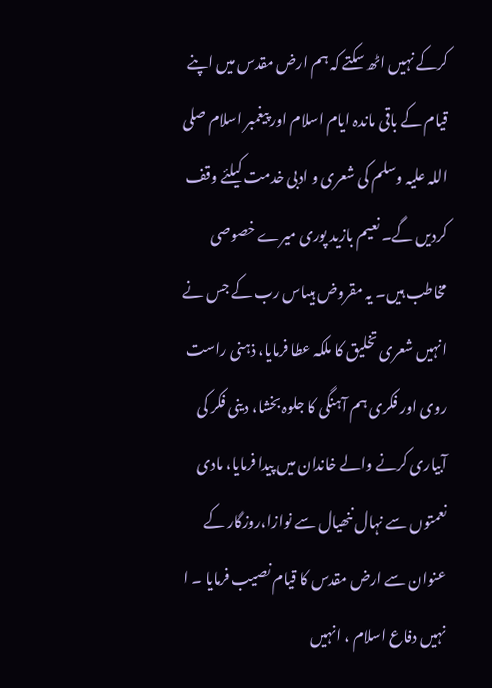کرکے نہیں اٹھ سکتے کہ ہم ارض مقدس میں اپنے قیام کے باقی ماندہ ایام اسلام اور پیغمبر اسلام صلی اللہ علیہ وسلم کی شعری و ادبی خدمت کیلئے وقف کردیں گے۔ نعیم بازید پوری میرے خصوصی مخاطب ہیں۔ یہ مقروض ہیںاس رب کے جس نے انہیں شعری تخلیق کا ملکہ عطا فرمایا، ذہنی راست روی اور فکری ہم آہنگی کا جلوہ بخشا، دینی فکر کی آبیاری کرنے والے خاندان میں پیدا فرمایا، مادی نعمتوں سے نہال ننھیال سے نوازا،روزگار کے عنوان سے ارض مقدس کا قیام نصیب فرمایا ۔ ا نہیں دفاع اسلام ، انہیں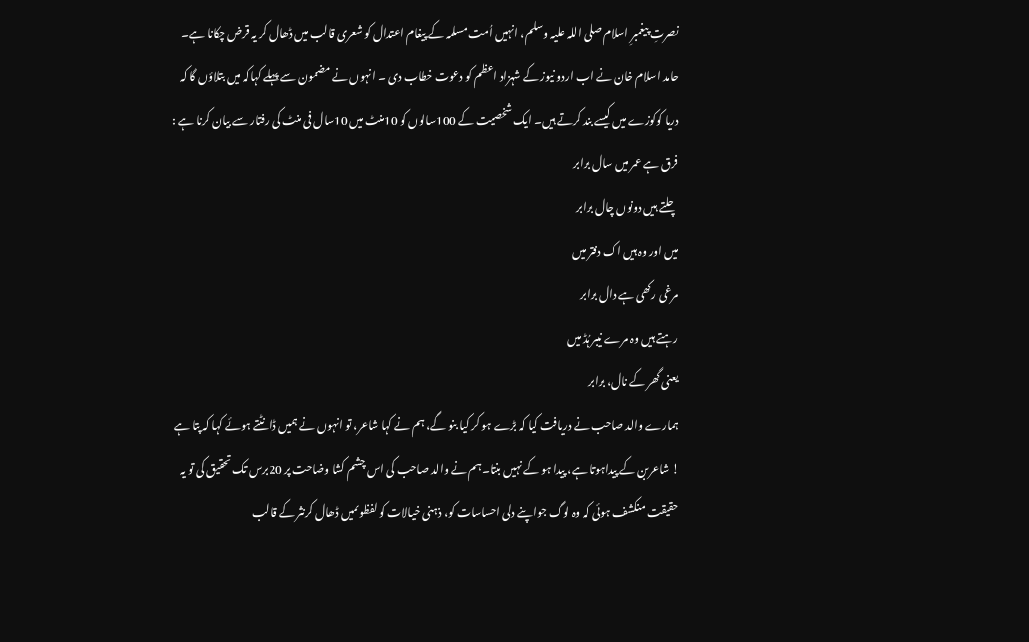نصرتِ پیغمبرِ اسلام صلی اللہ علیہ وسلم، انہیں اُمت مسلمہ کے پیغام اعتدال کو شعری قالب میں ڈھال کر یہ قرض چکانا ہے۔
حامد اسلام خان نے اب اردو نیوز کے شہزاد اعظم کو دعوت خطاب دی ۔ انہوں نے مضمون سے پہلے کہاکہ میں بتلاؤں گا کہ دریا کوکوزے میں کیسے بند کرتے ہیں۔ ایک شخصیت کے 100سالوں کو 10منٹ میں 10سال فی منٹ کی رفتار سے بیان کرنا ہے :
فرق ہے عمر میں سال برابر
چلتے ہیں دونوں چال برابر
میں اور وہ ہیں اک دفتر میں
مرغی رکھی ہے دال برابر
رہتے ہیں وہ مرے نیبر ہُڈ میں
یعنی گھر کے نال، برابر
ہمارے والد صاحب نے دریافت کیا کہ بڑے ہو کر کیا بنو گے، ہم نے کہا شاعر، تو انہوں نے ہمیں ڈانٹتے ہوئے کہا کہ پتا ہے ! شاعربن کے پیداہوتا ہے، پیدا ہو کے نہیں بنتا۔ہم نے والد صاحب کی اس چشم کشا وضاحت پر 20برس تک تحقیق کی تو یہ حقیقت منکشف ہوئی کہ وہ لوگ جواپنے دلی احساسات کو، ذہنی خیالات کو لفظوںمیں ڈھال کرنثر کے قالب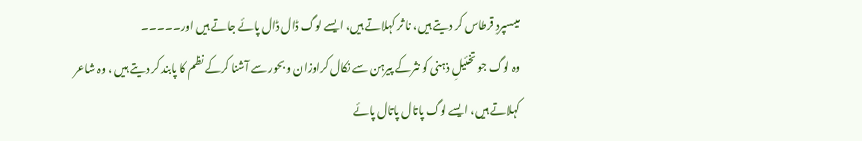میںسپردِ قرطاس کر دیتے ہیں، نا ثر کہلاتے ہیں، ایسے لوگ ڈال ڈال پائے جاتے ہیں اور۔۔۔۔۔
وہ لوگ جو تخئیلِ ذہنی کو نثرکے پیرہن سے نکال کراوزان و بحور سے آشنا کرکے نظم کا پابند کر دیتے ہیں ، وہ شاعر کہلاتے ہیں، ایسے لوگ پاتال پاتال پائے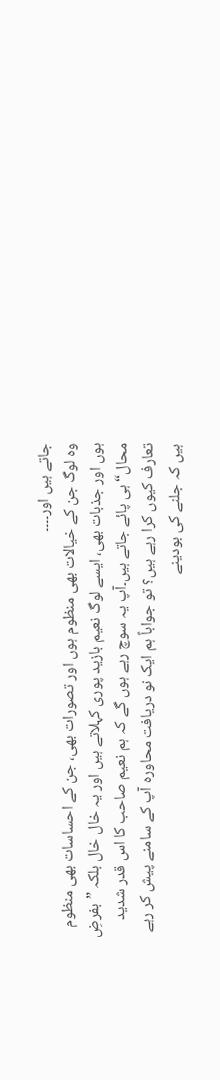جاتے ہیں اور۔۔۔۔
وہ لوگ جن کے خیالات بھی منظوم ہوں اور تصورات بھی، جن کے احساسات بھی منظوم ہوں اور جذبات بھی، ایسے لوگ نعیم بازید پوری کہلاتے ہیں اور یہ خال خال بلکہ ”بفرضِ محال“ ہی پائے جاتے ہیں۔آپ یہ سوچ رہے ہوں گے کہ ہم نعیم صاحب کا اس قدر شدید تعارف کیوں کرا رہے ہیں؟ تو جواباً ہم ایک نو دریافت محاورہ آپ کے سامنے پیش کر رہے ہیں کہ جلنے کی بودینے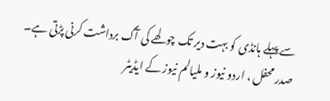سے پہلے ہانڈی کو بہت دیر تک چولھے کی آگ برداشت کرنی پڑتی ہے۔
صدر محفل ، اردو نیوز و ملیالم نیوز کے ایڈیٹر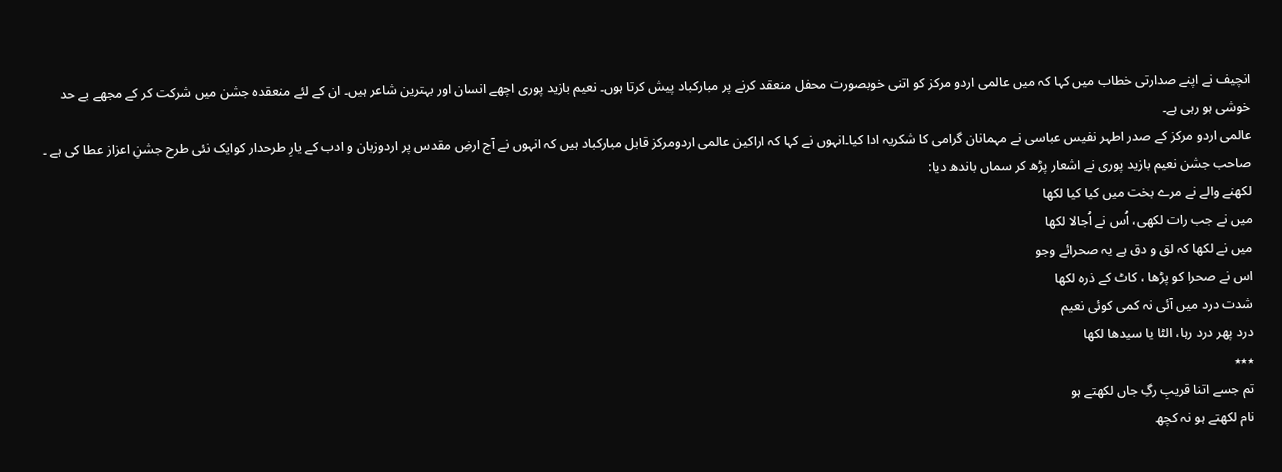انچیف نے اپنے صدارتی خطاب میں کہا کہ میں عالمی اردو مرکز کو اتنی خوبصورت محفل منعقد کرنے پر مبارکباد پیش کرتا ہوں۔ نعیم بازید پوری اچھے انسان اور بہترین شاعر ہیں۔ ان کے لئے منعقدہ جشن میں شرکت کر کے مجھے بے حد خوشی ہو رہی ہے۔
عالمی اردو مرکز کے صدر اطہر نفیس عباسی نے مہمانان گرامی کا شکریہ ادا کیا۔انہوں نے کہا کہ اراکین عالمی اردومرکز قابل مبارکباد ہیں کہ انہوں نے آج ارضِ مقدس پر اردوزبان و ادب کے یارِ طرحدار کوایک نئی طرح جشنِ اعزاز عطا کی ہے ۔
صاحب جشن نعیم بازید پوری نے اشعار پڑھ کر سماں باندھ دیا:
لکھنے والے نے مرے بخت میں کیا کیا لکھا
میں نے جب رات لکھی، اُس نے اُجالا لکھا
میں نے لکھا کہ لق و دق ہے یہ صحرائے وجو
اس نے صحرا کو پڑھا ، کاٹ کے ذرہ لکھا
شدت درد میں آئی نہ کمی کوئی نعیم
درد پھر درد رہا، الٹا یا سیدھا لکھا
٭٭٭
تم جسے اتنا قریبِ رگِ جاں لکھتے ہو
نام لکھتے ہو نہ کچھ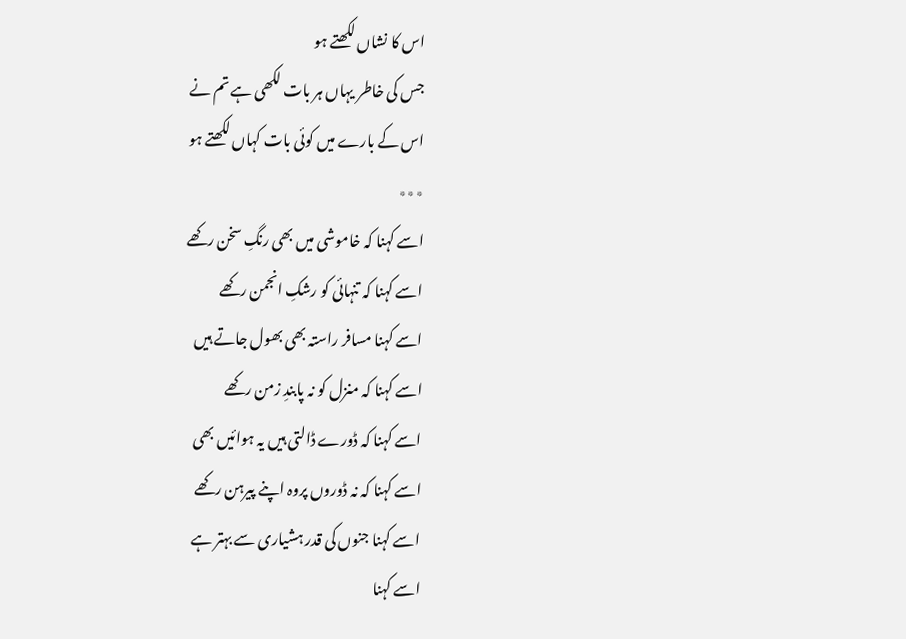اس کا نشاں لکھتے ہو
جس کی خاطر یہاں ہر بات لکھی ہے تم نے
اس کے بارے میں کوئی بات کہاں لکھتے ہو
٭٭٭
اسے کہنا کہ خاموشی میں بھی رنگِ سخن رکھے
اسے کہنا کہ تنہائی کو رشکِ انجمن رکھے
اسے کہنا مسافر راستہ بھی بھول جاتے ہیں
اسے کہنا کہ منزل کو نہ پابندِ زمن رکھے
اسے کہنا کہ ڈورے ڈالتی ہیں یہ ہوائیں بھی
اسے کہنا کہ نہ ڈوروں پروہ اپنے پیرہن رکھے
اسے کہنا جنوں کی قدر ہشیاری سے بہتر ہے
اسے کہنا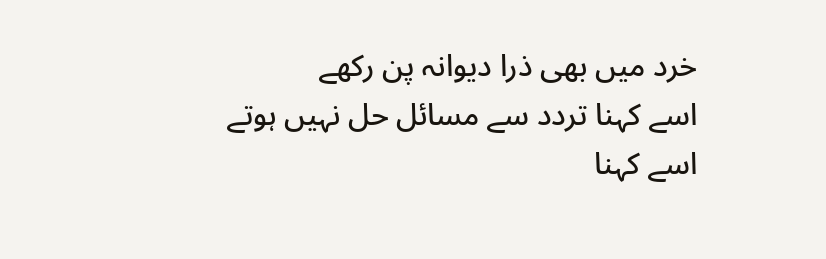خرد میں بھی ذرا دیوانہ پن رکھے
اسے کہنا تردد سے مسائل حل نہیں ہوتے
اسے کہنا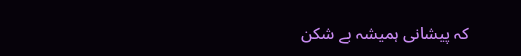کہ پیشانی ہمیشہ بے شکن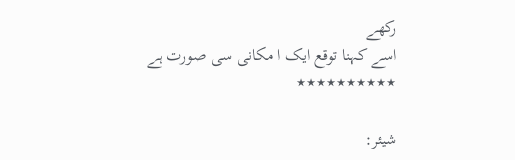رکھے
اسے کہنا توقع ایک ا مکانی سی صورت ہے
٭٭٭٭٭٭٭٭٭٭

شیئر: